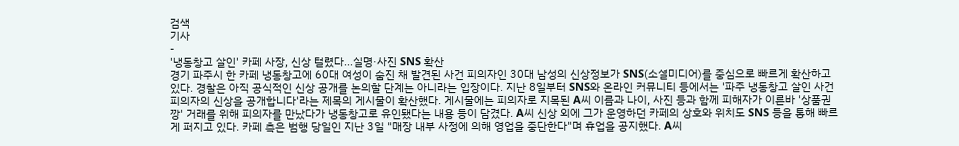검색
기사
-
'냉동창고 살인' 카페 사장, 신상 털렸다...실명·사진 SNS 확산
경기 파주시 한 카페 냉동창고에 60대 여성이 숨진 채 발견된 사건 피의자인 30대 남성의 신상정보가 SNS(소셜미디어)를 중심으로 빠르게 확산하고 있다. 경찰은 아직 공식적인 신상 공개를 논의할 단계는 아니라는 입장이다. 지난 8일부터 SNS와 온라인 커뮤니티 등에서는 '파주 냉동창고 살인 사건 피의자의 신상을 공개합니다'라는 제목의 게시물이 확산했다. 게시물에는 피의자로 지목된 A씨 이름과 나이, 사진 등과 함께 피해자가 이른바 '상품권 깡' 거래를 위해 피의자를 만났다가 냉동창고로 유인됐다는 내용 등이 담겼다. A씨 신상 외에 그가 운영하던 카페의 상호와 위치도 SNS 등을 통해 빠르게 퍼지고 있다. 카페 측은 범행 당일인 지난 3일 "매장 내부 사정에 의해 영업을 중단한다"며 휴업을 공지했다. A씨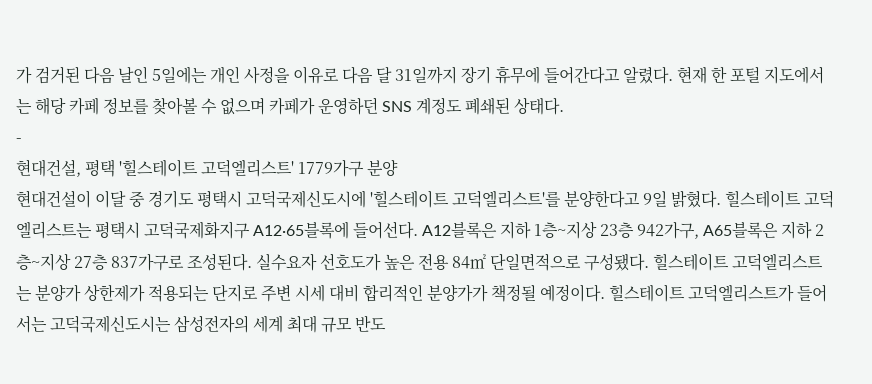가 검거된 다음 날인 5일에는 개인 사정을 이유로 다음 달 31일까지 장기 휴무에 들어간다고 알렸다. 현재 한 포털 지도에서는 해당 카페 정보를 찾아볼 수 없으며 카페가 운영하던 SNS 계정도 폐쇄된 상태다.
-
현대건설, 평택 '힐스테이트 고덕엘리스트' 1779가구 분양
현대건설이 이달 중 경기도 평택시 고덕국제신도시에 '힐스테이트 고덕엘리스트'를 분양한다고 9일 밝혔다. 힐스테이트 고덕엘리스트는 평택시 고덕국제화지구 A12·65블록에 들어선다. A12블록은 지하 1층~지상 23층 942가구, A65블록은 지하 2층~지상 27층 837가구로 조성된다. 실수요자 선호도가 높은 전용 84㎡ 단일면적으로 구성됐다. 힐스테이트 고덕엘리스트는 분양가 상한제가 적용되는 단지로 주변 시세 대비 합리적인 분양가가 책정될 예정이다. 힐스테이트 고덕엘리스트가 들어서는 고덕국제신도시는 삼성전자의 세계 최대 규모 반도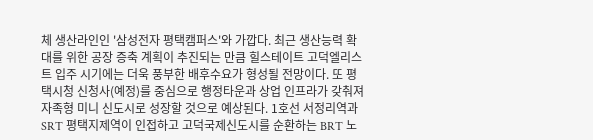체 생산라인인 '삼성전자 평택캠퍼스'와 가깝다. 최근 생산능력 확대를 위한 공장 증축 계획이 추진되는 만큼 힐스테이트 고덕엘리스트 입주 시기에는 더욱 풍부한 배후수요가 형성될 전망이다. 또 평택시청 신청사(예정)를 중심으로 행정타운과 상업 인프라가 갖춰져 자족형 미니 신도시로 성장할 것으로 예상된다. 1호선 서정리역과 SRT 평택지제역이 인접하고 고덕국제신도시를 순환하는 BRT 노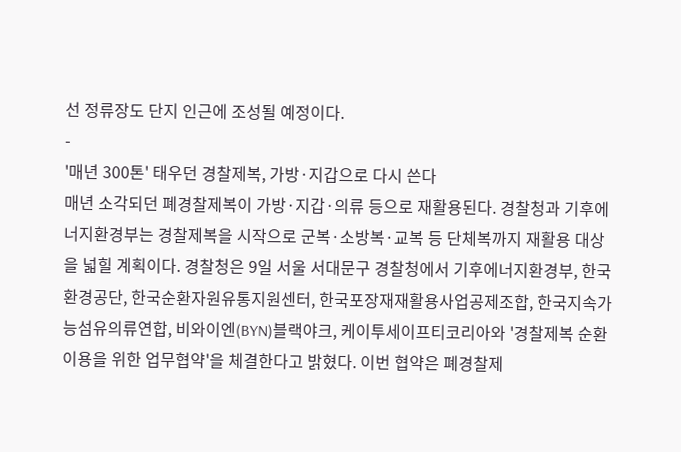선 정류장도 단지 인근에 조성될 예정이다.
-
'매년 300톤' 태우던 경찰제복, 가방·지갑으로 다시 쓴다
매년 소각되던 폐경찰제복이 가방·지갑·의류 등으로 재활용된다. 경찰청과 기후에너지환경부는 경찰제복을 시작으로 군복·소방복·교복 등 단체복까지 재활용 대상을 넓힐 계획이다. 경찰청은 9일 서울 서대문구 경찰청에서 기후에너지환경부, 한국환경공단, 한국순환자원유통지원센터, 한국포장재재활용사업공제조합, 한국지속가능섬유의류연합, 비와이엔(BYN)블랙야크, 케이투세이프티코리아와 '경찰제복 순환이용을 위한 업무협약'을 체결한다고 밝혔다. 이번 협약은 폐경찰제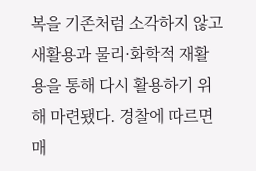복을 기존처럼 소각하지 않고 새활용과 물리·화학적 재활용을 통해 다시 활용하기 위해 마련됐다. 경찰에 따르면 매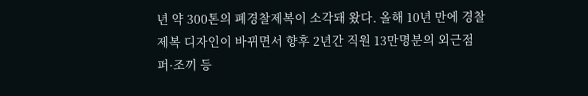년 약 300톤의 폐경찰제복이 소각돼 왔다. 올해 10년 만에 경찰제복 디자인이 바뀌면서 향후 2년간 직원 13만명분의 외근점퍼·조끼 등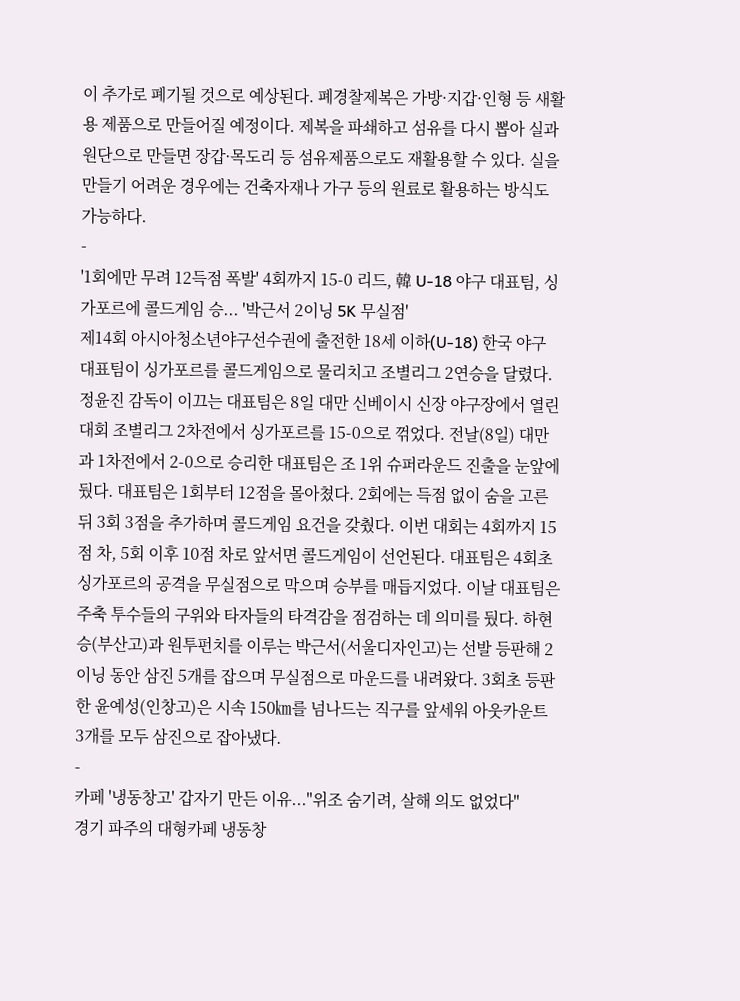이 추가로 폐기될 것으로 예상된다. 폐경찰제복은 가방·지갑·인형 등 새활용 제품으로 만들어질 예정이다. 제복을 파쇄하고 섬유를 다시 뽑아 실과 원단으로 만들면 장갑·목도리 등 섬유제품으로도 재활용할 수 있다. 실을 만들기 어려운 경우에는 건축자재나 가구 등의 원료로 활용하는 방식도 가능하다.
-
'1회에만 무려 12득점 폭발' 4회까지 15-0 리드, 韓 U-18 야구 대표팀, 싱가포르에 콜드게임 승... '박근서 2이닝 5K 무실점'
제14회 아시아청소년야구선수권에 출전한 18세 이하(U-18) 한국 야구 대표팀이 싱가포르를 콜드게임으로 물리치고 조별리그 2연승을 달렸다. 정윤진 감독이 이끄는 대표팀은 8일 대만 신베이시 신장 야구장에서 열린 대회 조별리그 2차전에서 싱가포르를 15-0으로 꺾었다. 전날(8일) 대만과 1차전에서 2-0으로 승리한 대표팀은 조 1위 슈퍼라운드 진출을 눈앞에 뒀다. 대표팀은 1회부터 12점을 몰아쳤다. 2회에는 득점 없이 숨을 고른 뒤 3회 3점을 추가하며 콜드게임 요건을 갖췄다. 이번 대회는 4회까지 15점 차, 5회 이후 10점 차로 앞서면 콜드게임이 선언된다. 대표팀은 4회초 싱가포르의 공격을 무실점으로 막으며 승부를 매듭지었다. 이날 대표팀은 주축 투수들의 구위와 타자들의 타격감을 점검하는 데 의미를 뒀다. 하현승(부산고)과 원투펀치를 이루는 박근서(서울디자인고)는 선발 등판해 2이닝 동안 삼진 5개를 잡으며 무실점으로 마운드를 내려왔다. 3회초 등판한 윤예성(인창고)은 시속 150㎞를 넘나드는 직구를 앞세워 아웃카운트 3개를 모두 삼진으로 잡아냈다.
-
카페 '냉동창고' 갑자기 만든 이유..."위조 숨기려, 살해 의도 없었다"
경기 파주의 대형카페 냉동창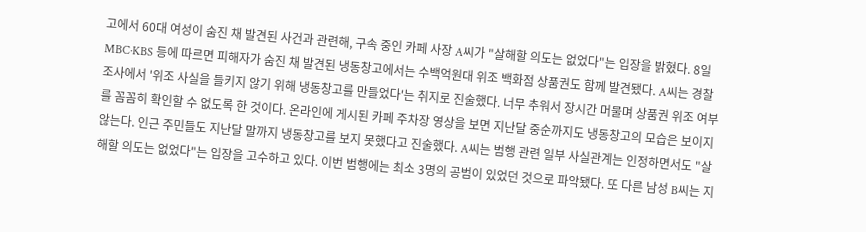고에서 60대 여성이 숨진 채 발견된 사건과 관련해, 구속 중인 카페 사장 A씨가 "살해할 의도는 없었다"는 입장을 밝혔다. 8일 MBC·KBS 등에 따르면 피해자가 숨진 채 발견된 냉동창고에서는 수백억원대 위조 백화점 상품권도 함께 발견됐다. A씨는 경찰 조사에서 '위조 사실을 들키지 않기 위해 냉동창고를 만들었다'는 취지로 진술했다. 너무 추워서 장시간 머물며 상품권 위조 여부를 꼼꼼히 확인할 수 없도록 한 것이다. 온라인에 게시된 카페 주차장 영상을 보면 지난달 중순까지도 냉동창고의 모습은 보이지 않는다. 인근 주민들도 지난달 말까지 냉동창고를 보지 못했다고 진술했다. A씨는 범행 관련 일부 사실관계는 인정하면서도 "살해할 의도는 없었다"는 입장을 고수하고 있다. 이번 범행에는 최소 3명의 공범이 있었던 것으로 파악됐다. 또 다른 남성 B씨는 지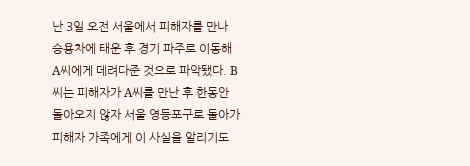난 3일 오전 서울에서 피해자를 만나 승용차에 태운 후 경기 파주로 이동해 A씨에게 데려다준 것으로 파악됐다. B씨는 피해자가 A씨를 만난 후 한동안 돌아오지 않자 서울 영등포구로 돌아가 피해자 가족에게 이 사실을 알리기도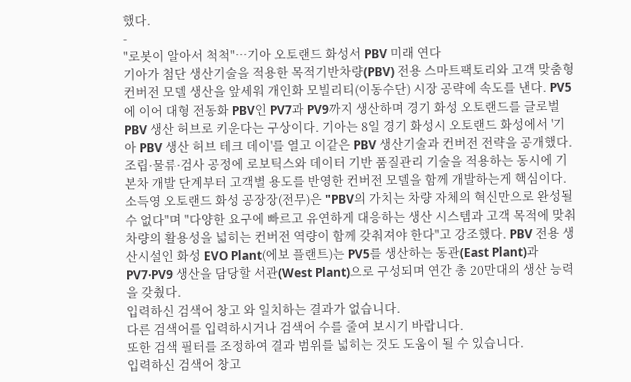했다.
-
"로봇이 알아서 척척"…기아 오토랜드 화성서 PBV 미래 연다
기아가 첨단 생산기술을 적용한 목적기반차량(PBV) 전용 스마트팩토리와 고객 맞춤형 컨버전 모델 생산을 앞세워 개인화 모빌리티(이동수단) 시장 공략에 속도를 낸다. PV5에 이어 대형 전동화 PBV인 PV7과 PV9까지 생산하며 경기 화성 오토랜드를 글로벌 PBV 생산 허브로 키운다는 구상이다. 기아는 8일 경기 화성시 오토랜드 화성에서 '기아 PBV 생산 허브 테크 데이'를 열고 이같은 PBV 생산기술과 컨버전 전략을 공개했다. 조립·물류·검사 공정에 로보틱스와 데이터 기반 품질관리 기술을 적용하는 동시에 기본차 개발 단계부터 고객별 용도를 반영한 컨버전 모델을 함께 개발하는게 핵심이다. 소득영 오토랜드 화성 공장장(전무)은 "PBV의 가치는 차량 자체의 혁신만으로 완성될 수 없다"며 "다양한 요구에 빠르고 유연하게 대응하는 생산 시스템과 고객 목적에 맞춰 차량의 활용성을 넓히는 컨버전 역량이 함께 갖춰져야 한다"고 강조했다. PBV 전용 생산시설인 화성 EVO Plant(에보 플랜트)는 PV5를 생산하는 동관(East Plant)과 PV7·PV9 생산을 담당할 서관(West Plant)으로 구성되며 연간 총 20만대의 생산 능력을 갖췄다.
입력하신 검색어 창고 와 일치하는 결과가 없습니다.
다른 검색어를 입력하시거나 검색어 수를 줄여 보시기 바랍니다.
또한 검색 필터를 조정하여 결과 범위를 넓히는 것도 도움이 될 수 있습니다.
입력하신 검색어 창고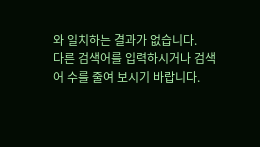와 일치하는 결과가 없습니다.
다른 검색어를 입력하시거나 검색어 수를 줄여 보시기 바랍니다.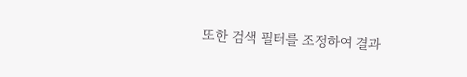또한 검색 필터를 조정하여 결과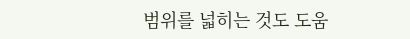범위를 넓히는 것도 도움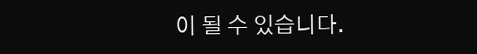이 될 수 있습니다.